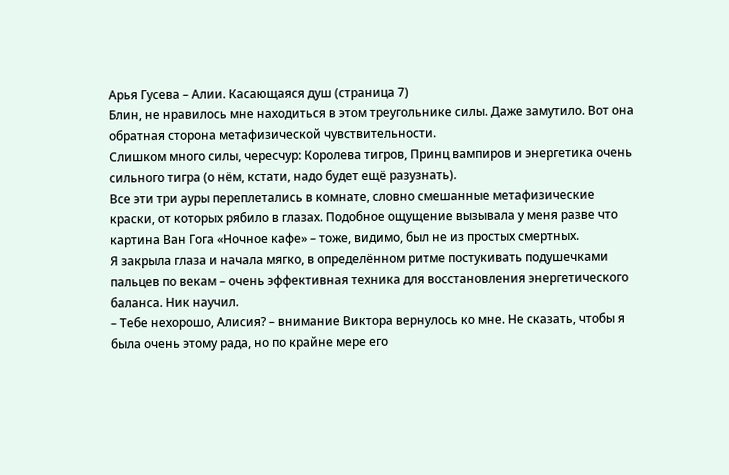Арья Гусева – Алии. Касающаяся душ (страница 7)
Блин, не нравилось мне находиться в этом треугольнике силы. Даже замутило. Вот она обратная сторона метафизической чувствительности.
Слишком много силы, чересчур: Королева тигров, Принц вампиров и энергетика очень сильного тигра (о нём, кстати, надо будет ещё разузнать).
Все эти три ауры переплетались в комнате, словно смешанные метафизические краски, от которых рябило в глазах. Подобное ощущение вызывала у меня разве что картина Ван Гога «Ночное кафе» – тоже, видимо, был не из простых смертных.
Я закрыла глаза и начала мягко, в определённом ритме постукивать подушечками пальцев по векам – очень эффективная техника для восстановления энергетического баланса. Ник научил.
– Тебе нехорошо, Алисия? – внимание Виктора вернулось ко мне. Не сказать, чтобы я была очень этому рада, но по крайне мере его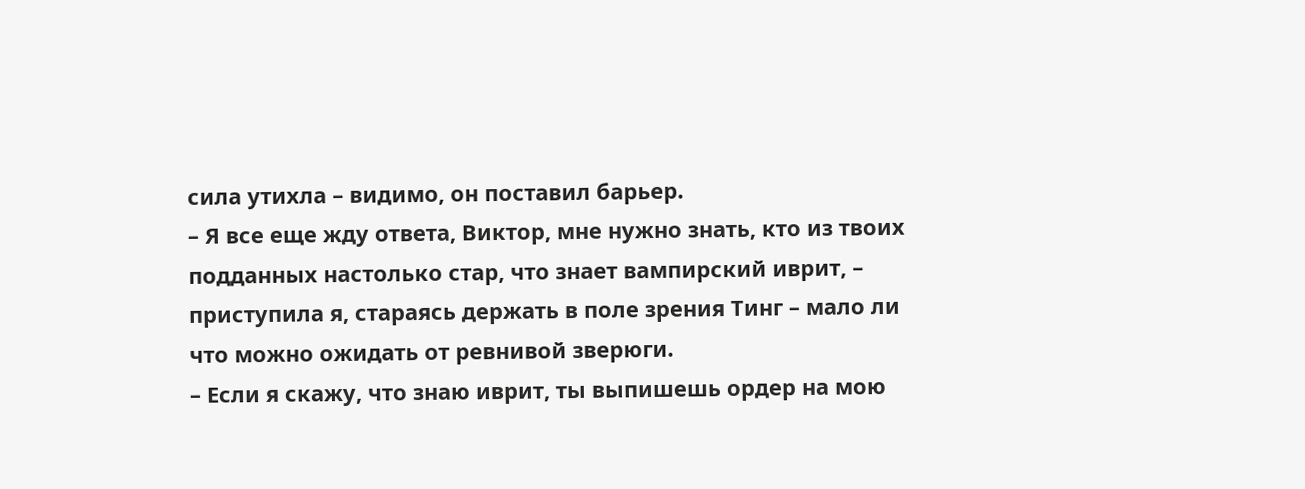сила утихла – видимо, он поставил барьер.
– Я все еще жду ответа, Виктор, мне нужно знать, кто из твоих подданных настолько стар, что знает вампирский иврит, – приступила я, стараясь держать в поле зрения Тинг – мало ли что можно ожидать от ревнивой зверюги.
– Если я скажу, что знаю иврит, ты выпишешь ордер на мою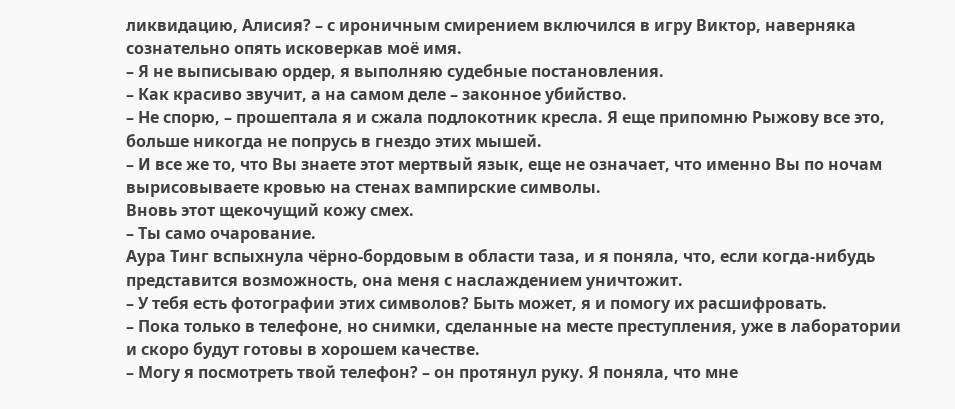ликвидацию, Алисия? – с ироничным смирением включился в игру Виктор, наверняка сознательно опять исковеркав моё имя.
– Я не выписываю ордер, я выполняю судебные постановления.
– Как красиво звучит, а на самом деле – законное убийство.
– Не спорю, – прошептала я и сжала подлокотник кресла. Я еще припомню Рыжову все это, больше никогда не попрусь в гнездо этих мышей.
– И все же то, что Вы знаете этот мертвый язык, еще не означает, что именно Вы по ночам вырисовываете кровью на стенах вампирские символы.
Вновь этот щекочущий кожу смех.
– Ты само очарование.
Аура Тинг вспыхнула чёрно-бордовым в области таза, и я поняла, что, если когда-нибудь представится возможность, она меня с наслаждением уничтожит.
– У тебя есть фотографии этих символов? Быть может, я и помогу их расшифровать.
– Пока только в телефоне, но снимки, сделанные на месте преступления, уже в лаборатории и скоро будут готовы в хорошем качестве.
– Могу я посмотреть твой телефон? – он протянул руку. Я поняла, что мне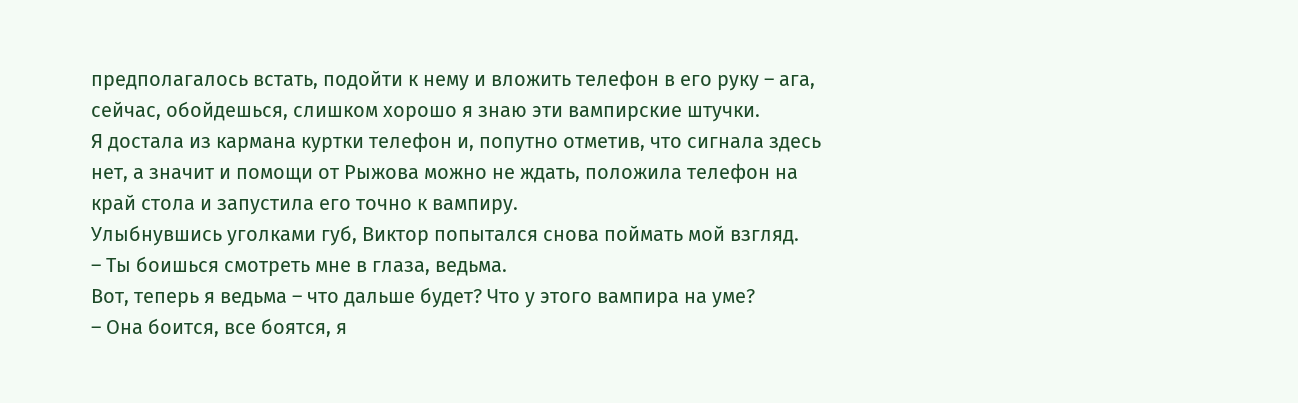предполагалось встать, подойти к нему и вложить телефон в его руку – ага, сейчас, обойдешься, слишком хорошо я знаю эти вампирские штучки.
Я достала из кармана куртки телефон и, попутно отметив, что сигнала здесь нет, а значит и помощи от Рыжова можно не ждать, положила телефон на край стола и запустила его точно к вампиру.
Улыбнувшись уголками губ, Виктор попытался снова поймать мой взгляд.
– Ты боишься смотреть мне в глаза, ведьма.
Вот, теперь я ведьма – что дальше будет? Что у этого вампира на уме?
– Она боится, все боятся, я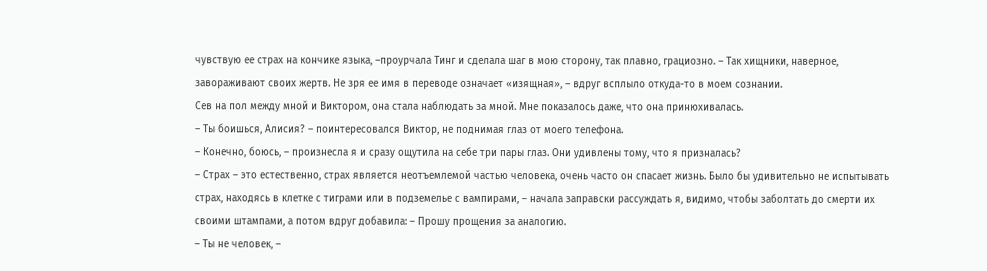чувствую ее страх на кончике языка, –проурчала Тинг и сделала шаг в мою сторону, так плавно, грациозно. – Так хищники, наверное, завораживают своих жертв. Не зря ее имя в переводе означает «изящная», – вдруг всплыло откуда-то в моем сознании.
Сев на пол между мной и Виктором, она стала наблюдать за мной. Мне показалось даже, что она принюхивалась.
– Ты боишься, Алисия? – поинтересовался Виктор, не поднимая глаз от моего телефона.
– Конечно, боюсь, – произнесла я и сразу ощутила на себе три пары глаз. Они удивлены тому, что я призналась?
– Страх – это естественно, страх является неотъемлемой частью человека, очень часто он спасает жизнь. Было бы удивительно не испытывать страх, находясь в клетке с тиграми или в подземелье с вампирами, – начала заправски рассуждать я, видимо, чтобы заболтать до смерти их своими штампами, а потом вдруг добавила: – Прошу прощения за аналогию.
– Ты не человек, –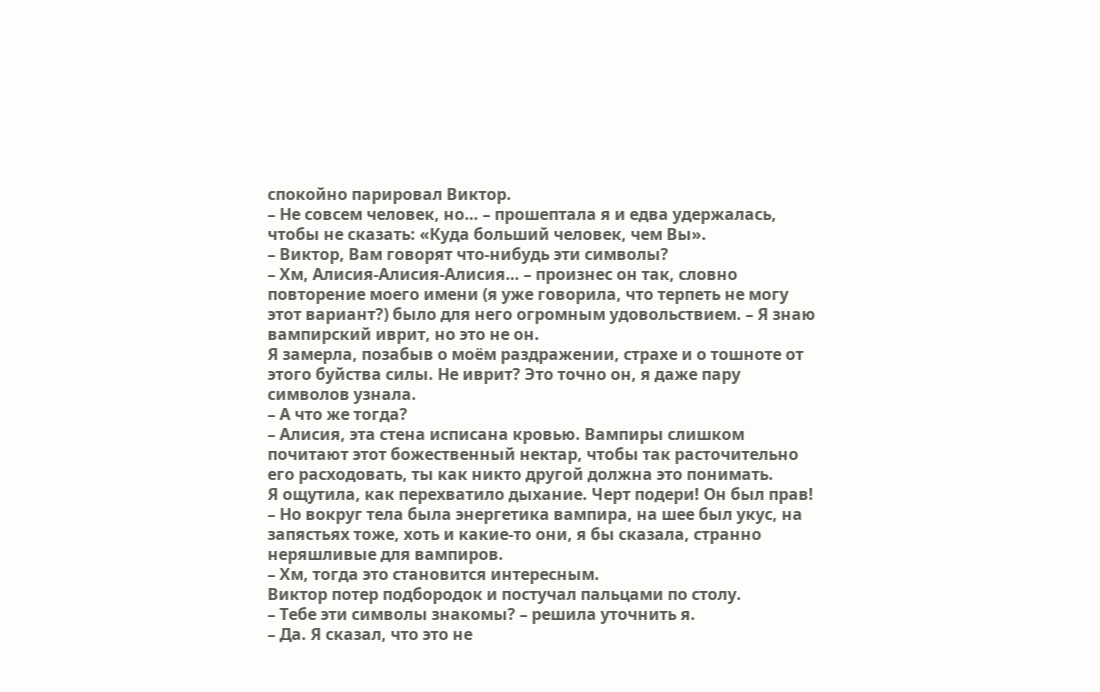спокойно парировал Виктор.
– Не совсем человек, но… – прошептала я и едва удержалась, чтобы не сказать: «Куда больший человек, чем Вы».
– Виктор, Вам говорят что-нибудь эти символы?
– Хм, Алисия-Алисия-Алисия… – произнес он так, словно повторение моего имени (я уже говорила, что терпеть не могу этот вариант?) было для него огромным удовольствием. – Я знаю вампирский иврит, но это не он.
Я замерла, позабыв о моём раздражении, страхе и о тошноте от этого буйства силы. Не иврит? Это точно он, я даже пару символов узнала.
– А что же тогда?
– Алисия, эта стена исписана кровью. Вампиры слишком почитают этот божественный нектар, чтобы так расточительно его расходовать, ты как никто другой должна это понимать.
Я ощутила, как перехватило дыхание. Черт подери! Он был прав!
– Но вокруг тела была энергетика вампира, на шее был укус, на запястьях тоже, хоть и какие-то они, я бы сказала, странно неряшливые для вампиров.
– Хм, тогда это становится интересным.
Виктор потер подбородок и постучал пальцами по столу.
– Тебе эти символы знакомы? – решила уточнить я.
– Да. Я сказал, что это не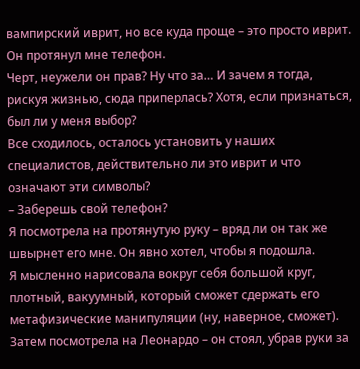вампирский иврит, но все куда проще – это просто иврит.
Он протянул мне телефон.
Черт, неужели он прав? Ну что за… И зачем я тогда, рискуя жизнью, сюда приперлась? Хотя, если признаться, был ли у меня выбор?
Все сходилось, осталось установить у наших специалистов, действительно ли это иврит и что означают эти символы?
– Заберешь свой телефон?
Я посмотрела на протянутую руку – вряд ли он так же швырнет его мне. Он явно хотел, чтобы я подошла.
Я мысленно нарисовала вокруг себя большой круг, плотный, вакуумный, который сможет сдержать его метафизические манипуляции (ну, наверное, сможет). Затем посмотрела на Леонардо – он стоял, убрав руки за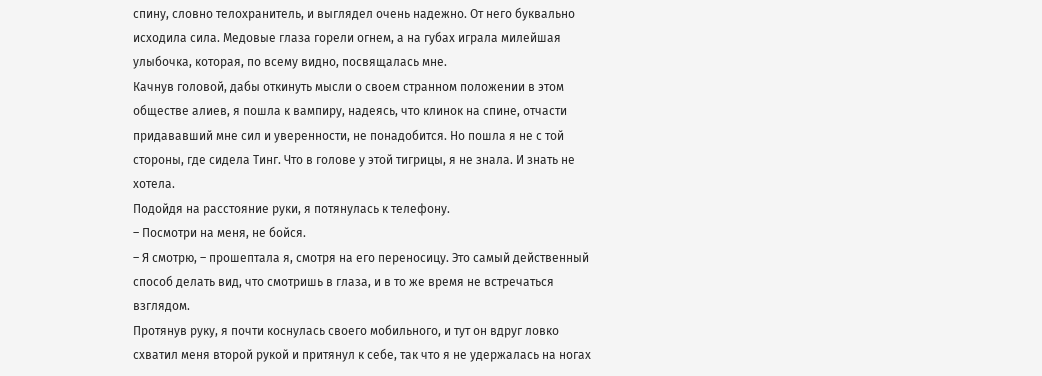спину, словно телохранитель, и выглядел очень надежно. От него буквально исходила сила. Медовые глаза горели огнем, а на губах играла милейшая улыбочка, которая, по всему видно, посвящалась мне.
Качнув головой, дабы откинуть мысли о своем странном положении в этом обществе алиев, я пошла к вампиру, надеясь, что клинок на спине, отчасти придававший мне сил и уверенности, не понадобится. Но пошла я не с той стороны, где сидела Тинг. Что в голове у этой тигрицы, я не знала. И знать не хотела.
Подойдя на расстояние руки, я потянулась к телефону.
– Посмотри на меня, не бойся.
– Я смотрю, – прошептала я, смотря на его переносицу. Это самый действенный способ делать вид, что смотришь в глаза, и в то же время не встречаться взглядом.
Протянув руку, я почти коснулась своего мобильного, и тут он вдруг ловко схватил меня второй рукой и притянул к себе, так что я не удержалась на ногах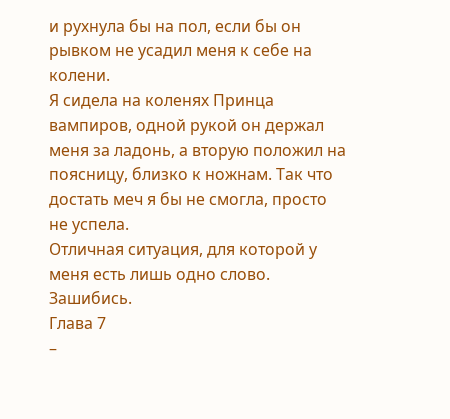и рухнула бы на пол, если бы он рывком не усадил меня к себе на колени.
Я сидела на коленях Принца вампиров, одной рукой он держал меня за ладонь, а вторую положил на поясницу, близко к ножнам. Так что достать меч я бы не смогла, просто не успела.
Отличная ситуация, для которой у меня есть лишь одно слово.
Зашибись.
Глава 7
–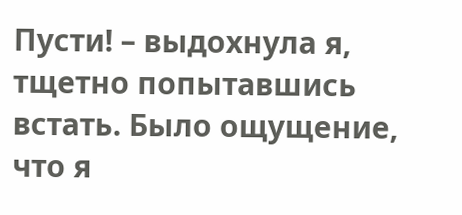Пусти! – выдохнула я, тщетно попытавшись встать. Было ощущение, что я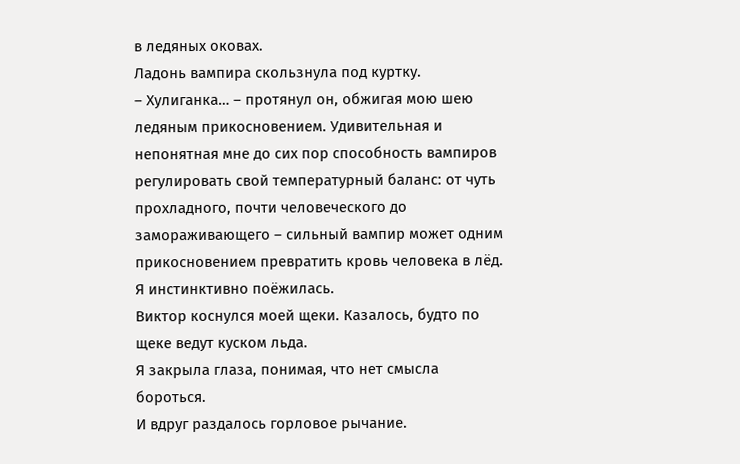в ледяных оковах.
Ладонь вампира скользнула под куртку.
– Хулиганка… – протянул он, обжигая мою шею ледяным прикосновением. Удивительная и непонятная мне до сих пор способность вампиров регулировать свой температурный баланс: от чуть прохладного, почти человеческого до замораживающего – сильный вампир может одним прикосновением превратить кровь человека в лёд. Я инстинктивно поёжилась.
Виктор коснулся моей щеки. Казалось, будто по щеке ведут куском льда.
Я закрыла глаза, понимая, что нет смысла бороться.
И вдруг раздалось горловое рычание.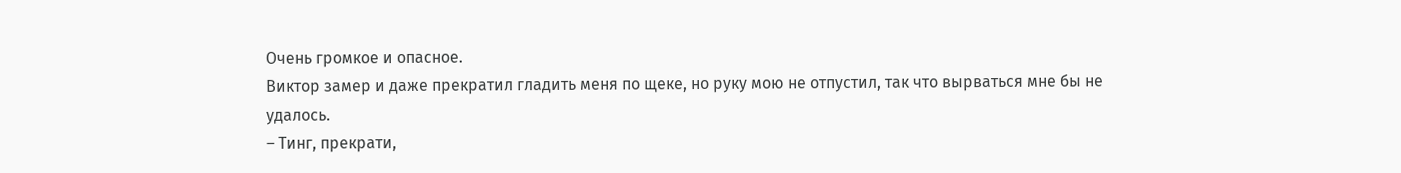Очень громкое и опасное.
Виктор замер и даже прекратил гладить меня по щеке, но руку мою не отпустил, так что вырваться мне бы не удалось.
– Тинг, прекрати,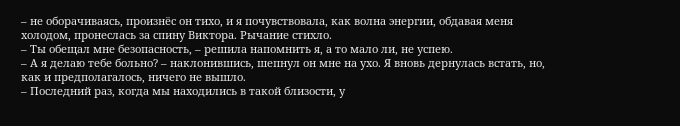– не оборачиваясь, произнёс он тихо, и я почувствовала, как волна энергии, обдавая меня холодом, пронеслась за спину Виктора. Рычание стихло.
– Ты обещал мне безопасность, – решила напомнить я, а то мало ли, не успею.
– А я делаю тебе больно? – наклонившись, шепнул он мне на ухо. Я вновь дернулась встать, но, как и предполагалось, ничего не вышло.
– Последний раз, когда мы находились в такой близости, у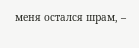меня остался шрам, –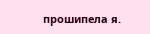прошипела я.